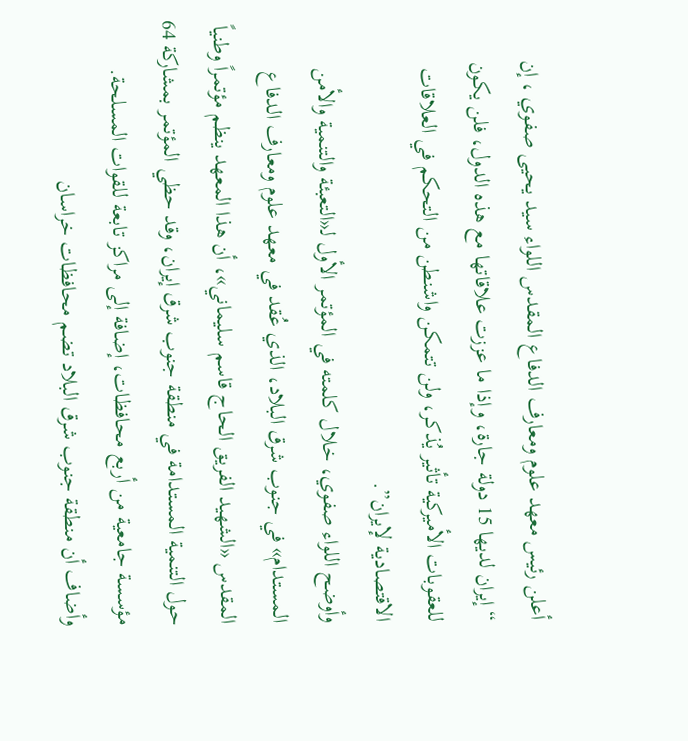أعلن رئيس معهد علوم ومعارف الدفاع المقدس اللواء سيد يحيى صفوي ، إن “إيران لديها 15 دولة جارة، وإذا ما عززت علاقاتها مع هذه الدول، فلن يكون للعقوبات الأميركية تأثير يُذكر، ولن تتمكن واشنطن من التحكم في العلاقات الاقتصادية لإيران”.
وأوضح اللواء صفوي، خلال كلمته في المؤتمر الأول لـ«التعبئة والتنمية والأمن المستدام» في جنوب شرق البلاد، الذي عُقد في معهد علوم ومعارف الدفاع المقدس «الشهيد الفريق الحاج قاسم سليماني»، أن هذا المعهد ينظم مؤتمراً وطنياً حول التنمية المستدامة في منطقة جنوب شرق إيران، وقد حظي المؤتمر بمشاركة 64 مؤسسة جامعية من أربع محافظات، إضافة إلى مراكز تابعة للقوات المسلحة.
وأضاف أن منطقة جنوب شرق البلاد تضم محافظات خراسان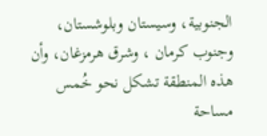الجنوبية، وسيستان وبلوشستان، وجنوب كرمان ، وشرق هرمزغان، وأن هذه المنطقة تشكل نحو خُمس مساحة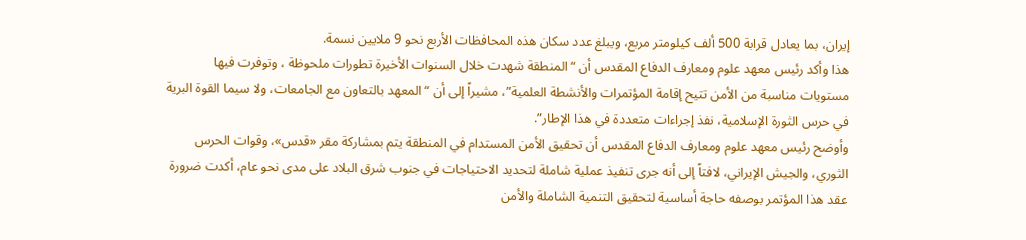إيران، بما يعادل قرابة 500 ألف كيلومتر مربع، ويبلغ عدد سكان هذه المحافظات الأربع نحو 9 ملايين نسمة.
هذا وأكد رئيس معهد علوم ومعارف الدفاع المقدس أن “المنطقة شهدت خلال السنوات الأخيرة تطورات ملحوظة ، وتوفرت فيها مستويات مناسبة من الأمن تتيح إقامة المؤتمرات والأنشطة العلمية”، مشيراً إلى أن “المعهد بالتعاون مع الجامعات، ولا سيما القوة البرية في حرس الثورة الإسلامية، نفذ إجراءات متعددة في هذا الإطار”.
وأوضح رئيس معهد علوم ومعارف الدفاع المقدس أن تحقيق الأمن المستدام في المنطقة يتم بمشاركة مقر «قدس»، وقوات الحرس الثوري، والجيش الإيراني، لافتاً إلى أنه جرى تنفيذ عملية شاملة لتحديد الاحتياجات في جنوب شرق البلاد على مدى نحو عام، أكدت ضرورة عقد هذا المؤتمر بوصفه حاجة أساسية لتحقيق التنمية الشاملة والأمن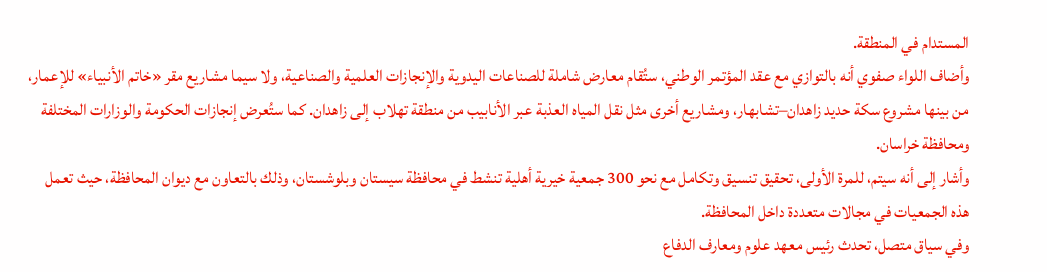المستدام في المنطقة.
وأضاف اللواء صفوي أنه بالتوازي مع عقد المؤتمر الوطني، ستُقام معارض شاملة للصناعات اليدوية والإنجازات العلمية والصناعية، ولا سيما مشاريع مقر «خاتم الأنبياء» للإعمار، من بينها مشروع سكة حديد زاهدان–تشابهار، ومشاريع أخرى مثل نقل المياه العذبة عبر الأنابيب من منطقة تهلاب إلى زاهدان. كما ستُعرض إنجازات الحكومة والوزارات المختلفة ومحافظة خراسان.
وأشار إلى أنه سيتم، للمرة الأولى، تحقيق تنسيق وتكامل مع نحو 300 جمعية خيرية أهلية تنشط في محافظة سيستان وبلوشستان، وذلك بالتعاون مع ديوان المحافظة، حيث تعمل هذه الجمعيات في مجالات متعددة داخل المحافظة.
وفي سياق متصل، تحدث رئيس معهد علوم ومعارف الدفاع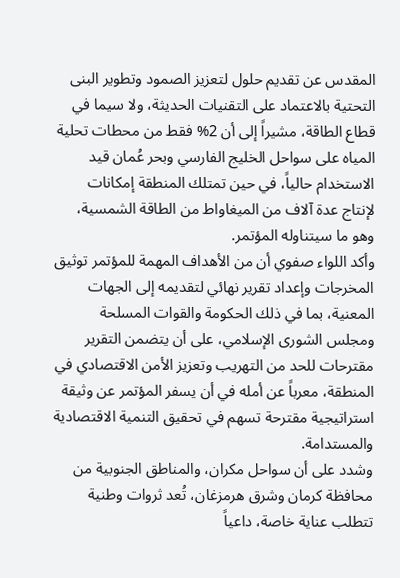المقدس عن تقديم حلول لتعزيز الصمود وتطوير البنى التحتية بالاعتماد على التقنيات الحديثة، ولا سيما في قطاع الطاقة، مشيراً إلى أن 2% فقط من محطات تحلية المياه على سواحل الخليج الفارسي وبحر عُمان قيد الاستخدام حالياً، في حين تمتلك المنطقة إمكانات لإنتاج عدة آلاف من الميغاواط من الطاقة الشمسية، وهو ما سيتناوله المؤتمر.
وأكد اللواء صفوي أن من الأهداف المهمة للمؤتمر توثيق المخرجات وإعداد تقرير نهائي لتقديمه إلى الجهات المعنية، بما في ذلك الحكومة والقوات المسلحة ومجلس الشورى الإسلامي، على أن يتضمن التقرير مقترحات للحد من التهريب وتعزيز الأمن الاقتصادي في المنطقة، معرباً عن أمله في أن يسفر المؤتمر عن وثيقة استراتيجية مقترحة تسهم في تحقيق التنمية الاقتصادية والمستدامة.
وشدد على أن سواحل مكران، والمناطق الجنوبية من محافظة كرمان وشرق هرمزغان، تُعد ثروات وطنية تتطلب عناية خاصة، داعياً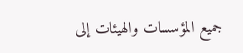جميع المؤسسات والهيئات إلى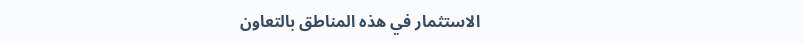الاستثمار في هذه المناطق بالتعاون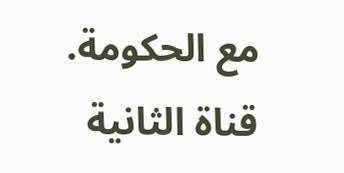مع الحكومة.
قناة الثانية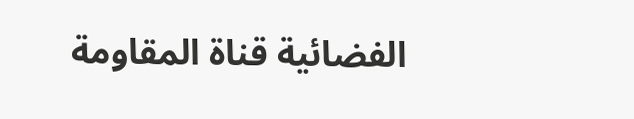الفضائية قناة المقاومة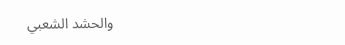والحشد الشعبي